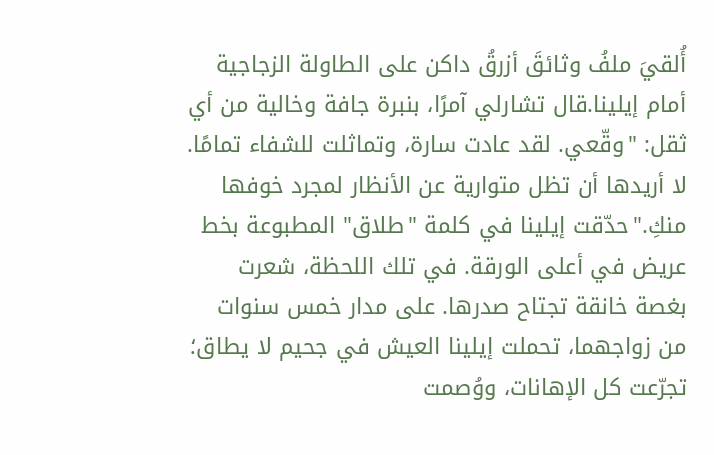أُلقيَ ملفُ وثائقَ أزرقُ داكن على الطاولة الزجاجية أمام إيلينا.قال تشارلي آمرًا، بنبرة جافة وخالية من أي ثقل: "وقّعي. لقد عادت سارة، وتماثلت للشفاء تمامًا. لا أريدها أن تظل متوارية عن الأنظار لمجرد خوفها منكِ."حدّقت إيلينا في كلمة "طلاق" المطبوعة بخط عريض في أعلى الورقة. في تلك اللحظة، شعرت بغصة خانقة تجتاح صدرها. على مدار خمس سنوات من زواجهما، تحملت إيلينا العيش في جحيم لا يطاق؛ تجرّعت كل الإهانات، ووُصمت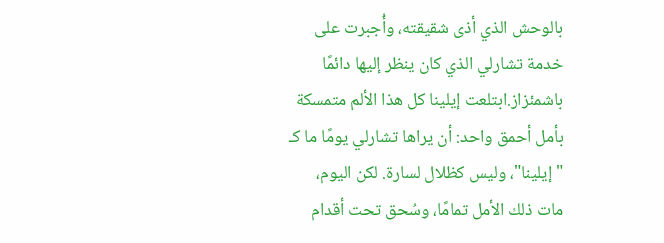بالوحش الذي أذى شقيقته، وأُجبرت على خدمة تشارلي الذي كان ينظر إليها دائمًا باشمئزاز.ابتلعت إيلينا كل هذا الألم متمسكة بأمل أحمق واحد: أن يراها تشارلي يومًا ما كـ "إيلينا"، وليس كظلال لسارة. لكن اليوم، مات ذلك الأمل تمامًا، وسُحق تحت أقدام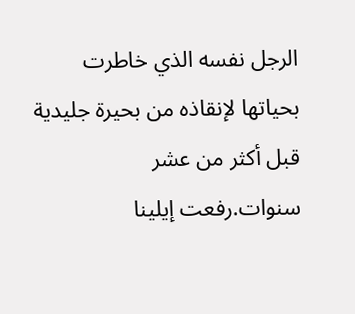الرجل نفسه الذي خاطرت بحياتها لإنقاذه من بحيرة جليدية قبل أكثر من عشر سنوات.رفعت إيلينا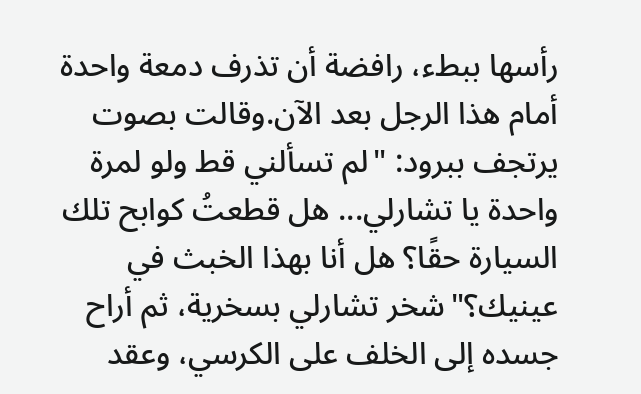رأسها ببطء، رافضة أن تذرف دمعة واحدة أمام هذا الرجل بعد الآن.وقالت بصوت يرتجف ببرود: "لم تسألني قط ولو لمرة واحدة يا تشارلي... هل قطعتُ كوابح تلك السيارة حقًا؟ هل أنا بهذا الخبث في عينيك؟"شخر تشارلي بسخرية، ثم أراح جسده إلى الخلف على الكرسي، وعقد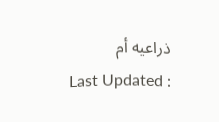ذراعيه أم
Last Updated :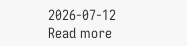2026-07-12 Read more